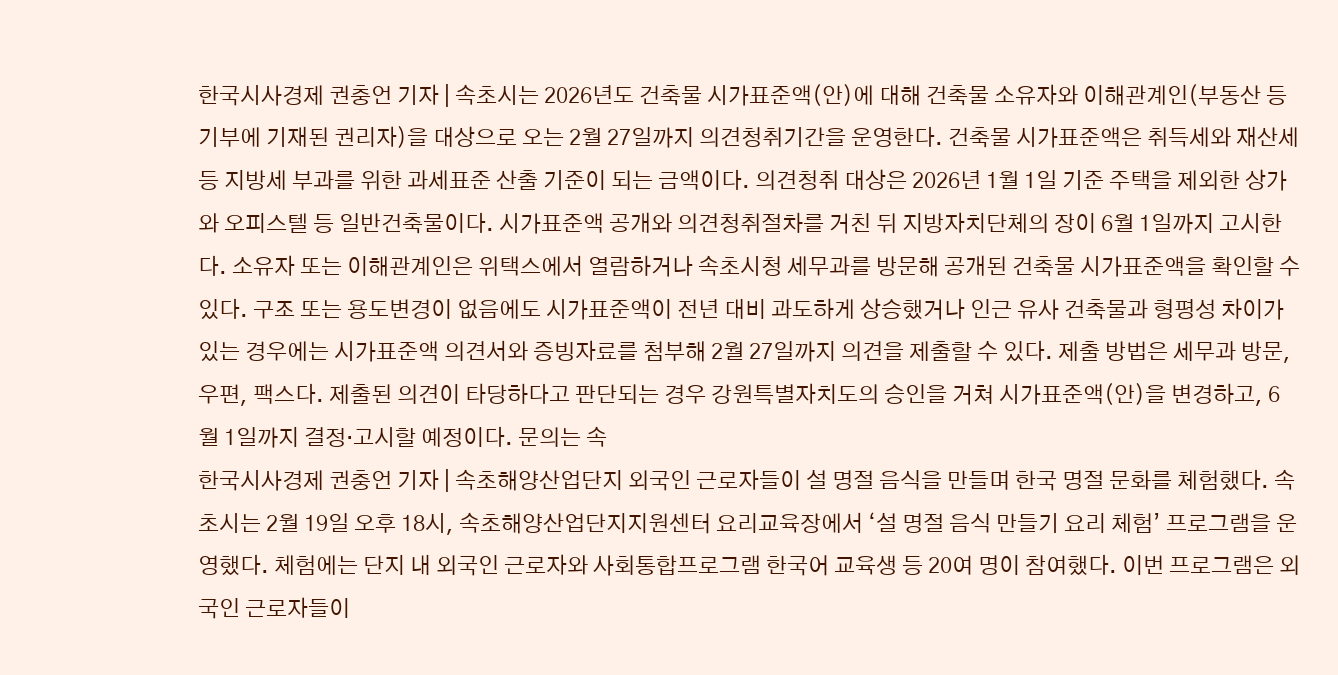한국시사경제 권충언 기자 | 속초시는 2026년도 건축물 시가표준액(안)에 대해 건축물 소유자와 이해관계인(부동산 등기부에 기재된 권리자)을 대상으로 오는 2월 27일까지 의견청취기간을 운영한다. 건축물 시가표준액은 취득세와 재산세 등 지방세 부과를 위한 과세표준 산출 기준이 되는 금액이다. 의견청취 대상은 2026년 1월 1일 기준 주택을 제외한 상가와 오피스텔 등 일반건축물이다. 시가표준액 공개와 의견청취절차를 거친 뒤 지방자치단체의 장이 6월 1일까지 고시한다. 소유자 또는 이해관계인은 위택스에서 열람하거나 속초시청 세무과를 방문해 공개된 건축물 시가표준액을 확인할 수 있다. 구조 또는 용도변경이 없음에도 시가표준액이 전년 대비 과도하게 상승했거나 인근 유사 건축물과 형평성 차이가 있는 경우에는 시가표준액 의견서와 증빙자료를 첨부해 2월 27일까지 의견을 제출할 수 있다. 제출 방법은 세무과 방문, 우편, 팩스다. 제출된 의견이 타당하다고 판단되는 경우 강원특별자치도의 승인을 거쳐 시가표준액(안)을 변경하고, 6월 1일까지 결정·고시할 예정이다. 문의는 속
한국시사경제 권충언 기자 | 속초해양산업단지 외국인 근로자들이 설 명절 음식을 만들며 한국 명절 문화를 체험했다. 속초시는 2월 19일 오후 18시, 속초해양산업단지지원센터 요리교육장에서 ‘설 명절 음식 만들기 요리 체험’ 프로그램을 운영했다. 체험에는 단지 내 외국인 근로자와 사회통합프로그램 한국어 교육생 등 20여 명이 참여했다. 이번 프로그램은 외국인 근로자들이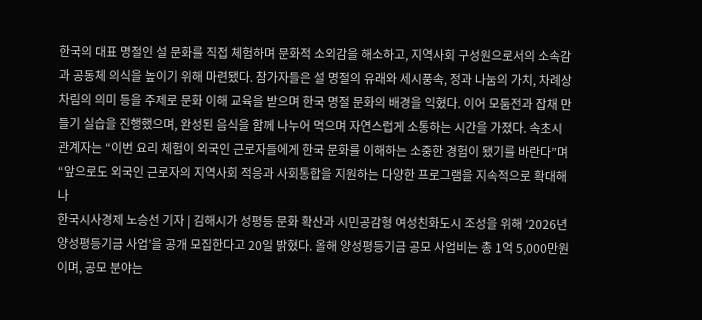한국의 대표 명절인 설 문화를 직접 체험하며 문화적 소외감을 해소하고, 지역사회 구성원으로서의 소속감과 공동체 의식을 높이기 위해 마련됐다. 참가자들은 설 명절의 유래와 세시풍속, 정과 나눔의 가치, 차례상 차림의 의미 등을 주제로 문화 이해 교육을 받으며 한국 명절 문화의 배경을 익혔다. 이어 모둠전과 잡채 만들기 실습을 진행했으며, 완성된 음식을 함께 나누어 먹으며 자연스럽게 소통하는 시간을 가졌다. 속초시 관계자는 “이번 요리 체험이 외국인 근로자들에게 한국 문화를 이해하는 소중한 경험이 됐기를 바란다”며 “앞으로도 외국인 근로자의 지역사회 적응과 사회통합을 지원하는 다양한 프로그램을 지속적으로 확대해 나
한국시사경제 노승선 기자 | 김해시가 성평등 문화 확산과 시민공감형 여성친화도시 조성을 위해 ‘2026년 양성평등기금 사업’을 공개 모집한다고 20일 밝혔다. 올해 양성평등기금 공모 사업비는 총 1억 5,000만원이며, 공모 분야는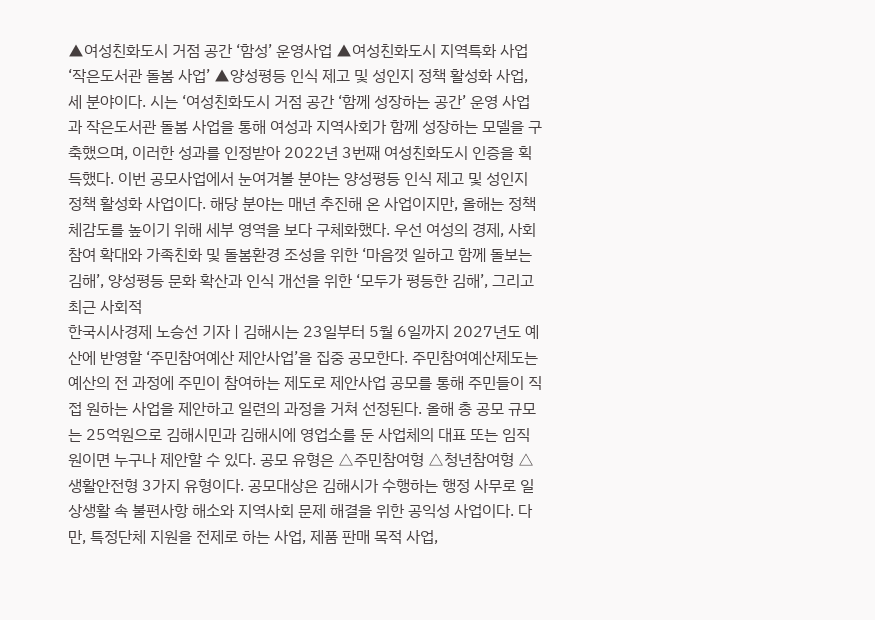▲여성친화도시 거점 공간 ‘함성’ 운영사업 ▲여성친화도시 지역특화 사업 ‘작은도서관 돌봄 사업’ ▲양성평등 인식 제고 및 성인지 정책 활성화 사업, 세 분야이다. 시는 ‘여성친화도시 거점 공간 ‘함께 성장하는 공간’ 운영 사업과 작은도서관 돌봄 사업을 통해 여성과 지역사회가 함께 성장하는 모델을 구축했으며, 이러한 성과를 인정받아 2022년 3번째 여성친화도시 인증을 획득했다. 이번 공모사업에서 눈여겨볼 분야는 양성평등 인식 제고 및 성인지 정책 활성화 사업이다. 해당 분야는 매년 추진해 온 사업이지만, 올해는 정책 체감도를 높이기 위해 세부 영역을 보다 구체화했다. 우선 여성의 경제, 사회 참여 확대와 가족친화 및 돌봄환경 조성을 위한 ‘마음껏 일하고 함께 돌보는 김해’, 양성평등 문화 확산과 인식 개선을 위한 ‘모두가 평등한 김해’, 그리고 최근 사회적
한국시사경제 노승선 기자 | 김해시는 23일부터 5월 6일까지 2027년도 예산에 반영할 ‘주민참여예산 제안사업’을 집중 공모한다. 주민참여예산제도는 예산의 전 과정에 주민이 참여하는 제도로 제안사업 공모를 통해 주민들이 직접 원하는 사업을 제안하고 일련의 과정을 거쳐 선정된다. 올해 총 공모 규모는 25억원으로 김해시민과 김해시에 영업소를 둔 사업체의 대표 또는 임직원이면 누구나 제안할 수 있다. 공모 유형은 △주민참여형 △청년참여형 △생활안전형 3가지 유형이다. 공모대상은 김해시가 수행하는 행정 사무로 일상생활 속 불편사항 해소와 지역사회 문제 해결을 위한 공익성 사업이다. 다만, 특정단체 지원을 전제로 하는 사업, 제품 판매 목적 사업,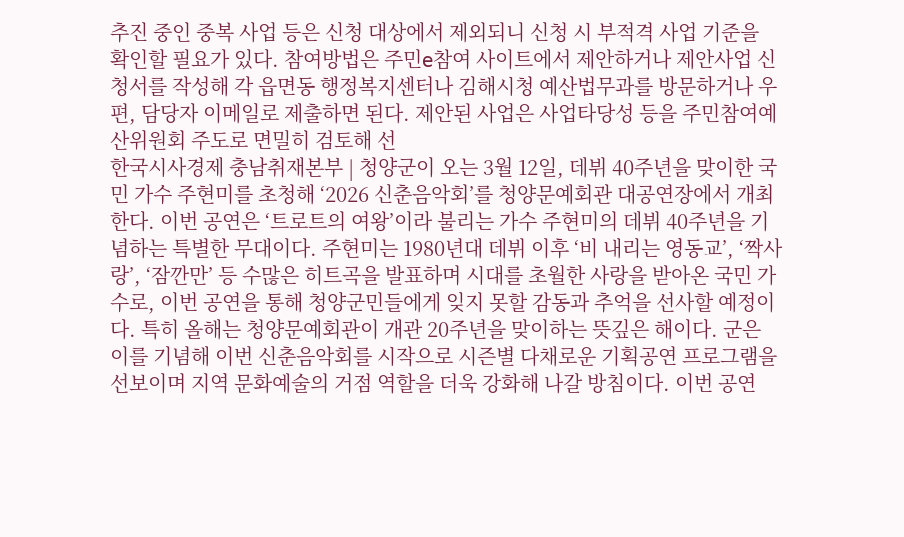추진 중인 중복 사업 등은 신청 대상에서 제외되니 신청 시 부적격 사업 기준을 확인할 필요가 있다. 참여방법은 주민e참여 사이트에서 제안하거나 제안사업 신청서를 작성해 각 읍면동 행정복지센터나 김해시청 예산법무과를 방문하거나 우편, 담당자 이메일로 제출하면 된다. 제안된 사업은 사업타당성 등을 주민참여예산위원회 주도로 면밀히 검토해 선
한국시사경제 충남취재본부 | 청양군이 오는 3월 12일, 데뷔 40주년을 맞이한 국민 가수 주현미를 초청해 ‘2026 신춘음악회’를 청양문예회관 대공연장에서 개최한다. 이번 공연은 ‘트로트의 여왕’이라 불리는 가수 주현미의 데뷔 40주년을 기념하는 특별한 무대이다. 주현미는 1980년대 데뷔 이후 ‘비 내리는 영동교’, ‘짝사랑’, ‘잠깐만’ 등 수많은 히트곡을 발표하며 시대를 초월한 사랑을 받아온 국민 가수로, 이번 공연을 통해 청양군민들에게 잊지 못할 감동과 추억을 선사할 예정이다. 특히 올해는 청양문예회관이 개관 20주년을 맞이하는 뜻깊은 해이다. 군은 이를 기념해 이번 신춘음악회를 시작으로 시즌별 다채로운 기획공연 프로그램을 선보이며 지역 문화예술의 거점 역할을 더욱 강화해 나갈 방침이다. 이번 공연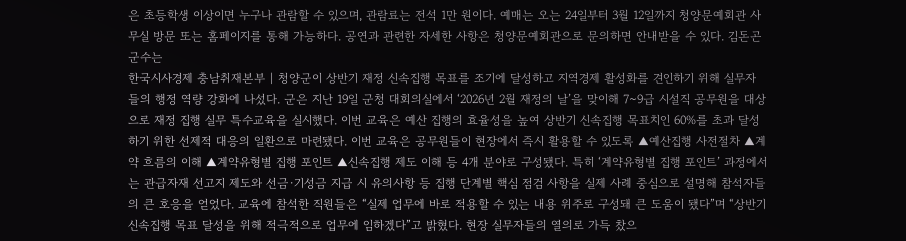은 초등학생 이상이면 누구나 관람할 수 있으며, 관람료는 전석 1만 원이다. 예매는 오는 24일부터 3월 12일까지 청양문예회관 사무실 방문 또는 홈페이지를 통해 가능하다. 공연과 관련한 자세한 사항은 청양문예회관으로 문의하면 안내받을 수 있다. 김돈곤 군수는
한국시사경제 충남취재본부 | 청양군이 상반기 재정 신속집행 목표를 조기에 달성하고 지역경제 활성화를 견인하기 위해 실무자들의 행정 역량 강화에 나섰다. 군은 지난 19일 군청 대회의실에서 ‘2026년 2월 재정의 날’을 맞이해 7~9급 시설직 공무원을 대상으로 재정 집행 실무 특수교육을 실시했다. 이번 교육은 예산 집행의 효율성을 높여 상반기 신속집행 목표치인 60%를 초과 달성하기 위한 선제적 대응의 일환으로 마련됐다. 이번 교육은 공무원들이 현장에서 즉시 활용할 수 있도록 ▲예산집행 사전절차 ▲계약 흐름의 이해 ▲계약유형별 집행 포인트 ▲신속집행 제도 이해 등 4개 분야로 구성됐다. 특히 ‘계약유형별 집행 포인트’ 과정에서는 관급자재 선고지 제도와 선금·기성금 지급 시 유의사항 등 집행 단계별 핵심 점검 사항을 실제 사례 중심으로 설명해 참석자들의 큰 호응을 얻었다. 교육에 참석한 직원들은 “실제 업무에 바로 적용할 수 있는 내용 위주로 구성돼 큰 도움이 됐다”며 “상반기 신속집행 목표 달성을 위해 적극적으로 업무에 임하겠다”고 밝혔다. 현장 실무자들의 열의로 가득 찼으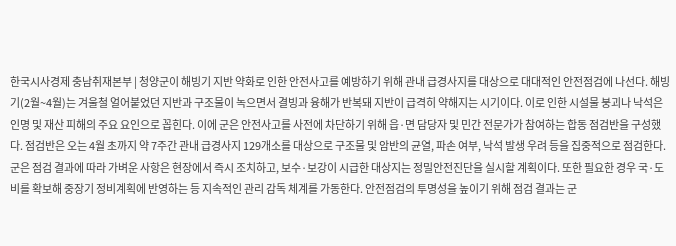한국시사경제 충남취재본부 | 청양군이 해빙기 지반 약화로 인한 안전사고를 예방하기 위해 관내 급경사지를 대상으로 대대적인 안전점검에 나선다. 해빙기(2월~4월)는 겨울철 얼어붙었던 지반과 구조물이 녹으면서 결빙과 융해가 반복돼 지반이 급격히 약해지는 시기이다. 이로 인한 시설물 붕괴나 낙석은 인명 및 재산 피해의 주요 요인으로 꼽힌다. 이에 군은 안전사고를 사전에 차단하기 위해 읍·면 담당자 및 민간 전문가가 참여하는 합동 점검반을 구성했다. 점검반은 오는 4월 초까지 약 7주간 관내 급경사지 129개소를 대상으로 구조물 및 암반의 균열, 파손 여부, 낙석 발생 우려 등을 집중적으로 점검한다. 군은 점검 결과에 따라 가벼운 사항은 현장에서 즉시 조치하고, 보수·보강이 시급한 대상지는 정밀안전진단을 실시할 계획이다. 또한 필요한 경우 국·도비를 확보해 중장기 정비계획에 반영하는 등 지속적인 관리 감독 체계를 가동한다. 안전점검의 투명성을 높이기 위해 점검 결과는 군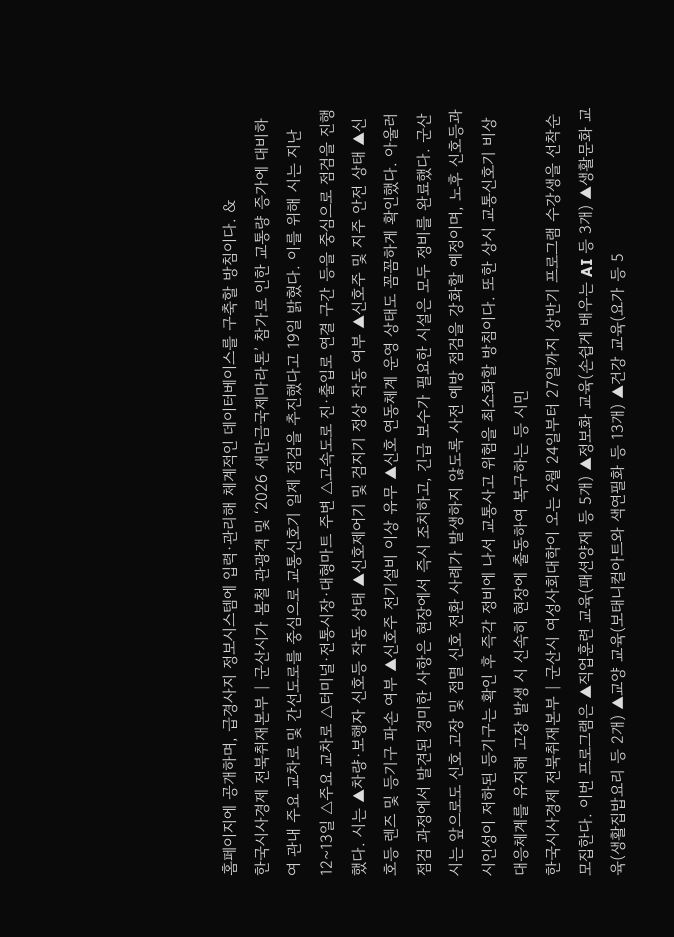홈페이지에 공개하며, 급경사지 정보시스템에 입력·관리해 체계적인 데이터베이스를 구축할 방침이다. &
한국시사경제 전북취재본부 | 군산시가 봄철 관광객 및 ‘2026 새만금국제마라톤’ 참가로 인한 교통량 증가에 대비하여 관내 주요 교차로 및 간선도로를 중심으로 교통신호기 일제 점검을 추진했다고 19일 밝혔다. 이를 위해 시는 지난 12~13일 △주요 교차로 △터미널·전통시장·대형마트 주변 △고속도로 진·출입로 연결 구간 등을 중심으로 점검을 진행했다. 시는 ▲차량·보행자 신호등 작동 상태 ▲신호제어기 및 검지기 정상 작동 여부 ▲신호주 및 지주 안전 상태 ▲신호등 렌즈 및 등기구 파손 여부 ▲신호주 전기설비 이상 유무 ▲신호 연동체계 운영 상태도 꼼꼼하게 확인했다. 아울러 점검 과정에서 발견된 경미한 사항은 현장에서 즉시 조치하고, 긴급 보수가 필요한 시설은 모두 정비를 완료했다. 군산시는 앞으로도 신호 고장 및 점멸 신호 전환 사례가 발생하지 않도록 사전 예방 점검을 강화할 예정이며, 노후 신호등과 시인성이 저하된 등기구는 확인 후 즉각 정비에 나서 교통사고 위험을 최소화할 방침이다. 또한 상시 교통신호기 비상 대응체계를 유지해 고장 발생 시 신속히 현장에 출동하여 복구하는 등 시민
한국시사경제 전북취재본부 | 군산시 여성사회대학이 오는 2월 24일부터 27일까지 상반기 프로그램 수강생을 선착순 모집한다. 이번 프로그램은 ▲직업훈련 교육(패션양재 등 5개) ▲정보화 교육(손쉽게 배우는 AI 등 3개) ▲생활문화 교육(생활집밥요리 등 2개) ▲교양 교육(보태니컬아트와 색연필화 등 13개) ▲건강 교육(요가 등 5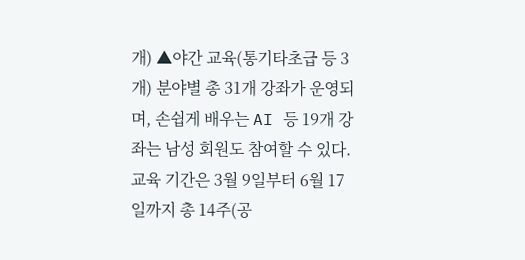개) ▲야간 교육(통기타초급 등 3개) 분야별 총 31개 강좌가 운영되며, 손쉽게 배우는 AI 등 19개 강좌는 남성 회원도 참여할 수 있다. 교육 기간은 3월 9일부터 6월 17일까지 총 14주(공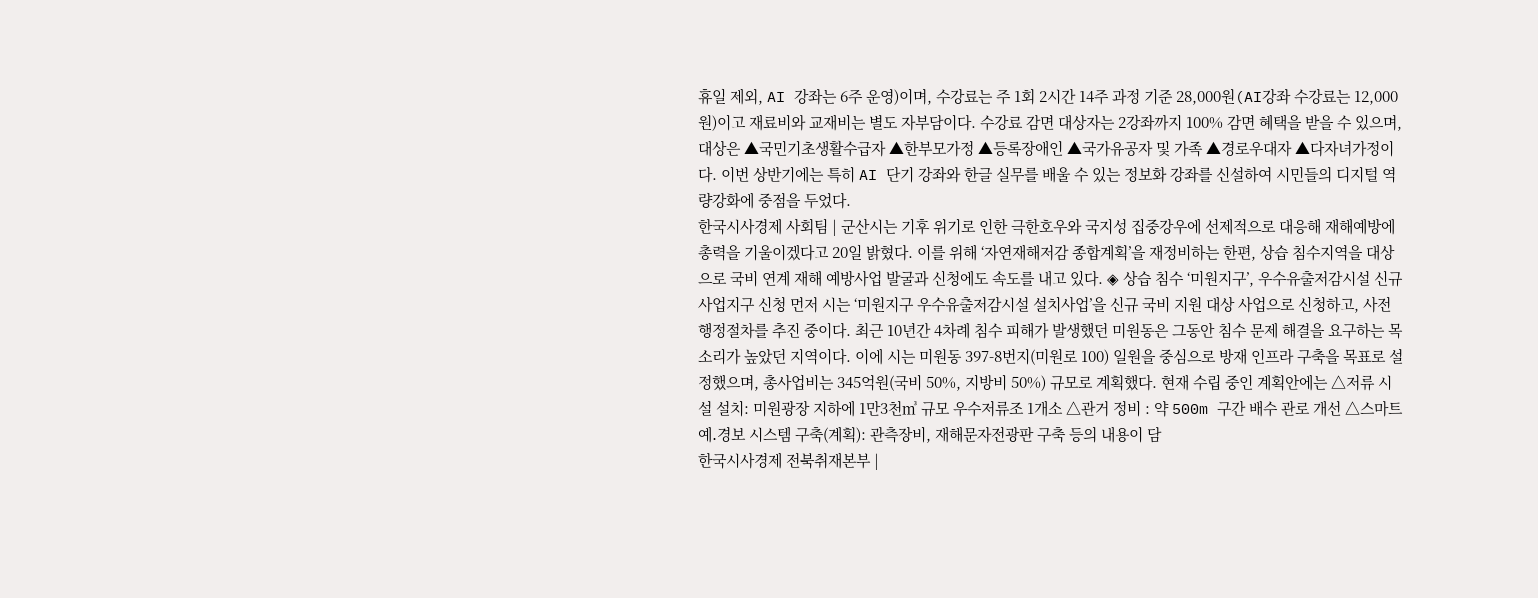휴일 제외, AI 강좌는 6주 운영)이며, 수강료는 주 1회 2시간 14주 과정 기준 28,000원(AI강좌 수강료는 12,000원)이고 재료비와 교재비는 별도 자부담이다. 수강료 감면 대상자는 2강좌까지 100% 감면 혜택을 받을 수 있으며, 대상은 ▲국민기초생활수급자 ▲한부모가정 ▲등록장애인 ▲국가유공자 및 가족 ▲경로우대자 ▲다자녀가정이다. 이번 상반기에는 특히 AI 단기 강좌와 한글 실무를 배울 수 있는 정보화 강좌를 신설하여 시민들의 디지털 역량강화에 중점을 두었다.
한국시사경제 사회팀 | 군산시는 기후 위기로 인한 극한호우와 국지성 집중강우에 선제적으로 대응해 재해예방에 총력을 기울이겠다고 20일 밝혔다. 이를 위해 ‘자연재해저감 종합계획’을 재정비하는 한편, 상습 침수지역을 대상으로 국비 연계 재해 예방사업 발굴과 신청에도 속도를 내고 있다. ◈ 상습 침수 ‘미원지구’, 우수유출저감시설 신규 사업지구 신청 먼저 시는 ‘미원지구 우수유출저감시설 설치사업’을 신규 국비 지원 대상 사업으로 신청하고, 사전 행정절차를 추진 중이다. 최근 10년간 4차례 침수 피해가 발생했던 미원동은 그동안 침수 문제 해결을 요구하는 목소리가 높았던 지역이다. 이에 시는 미원동 397-8번지(미원로 100) 일원을 중심으로 방재 인프라 구축을 목표로 설정했으며, 총사업비는 345억원(국비 50%, 지방비 50%) 규모로 계획했다. 현재 수립 중인 계획안에는 △저류 시설 설치: 미원광장 지하에 1만3천㎥ 규모 우수저류조 1개소 △관거 정비 : 약 500m 구간 배수 관로 개선 △스마트 예․경보 시스템 구축(계획): 관측장비, 재해문자전광판 구축 등의 내용이 담
한국시사경제 전북취재본부 |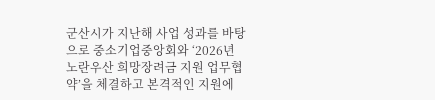군산시가 지난해 사업 성과를 바탕으로 중소기업중앙회와 ‘2026년 노란우산 희망장려금 지원 업무협약’을 체결하고 본격적인 지원에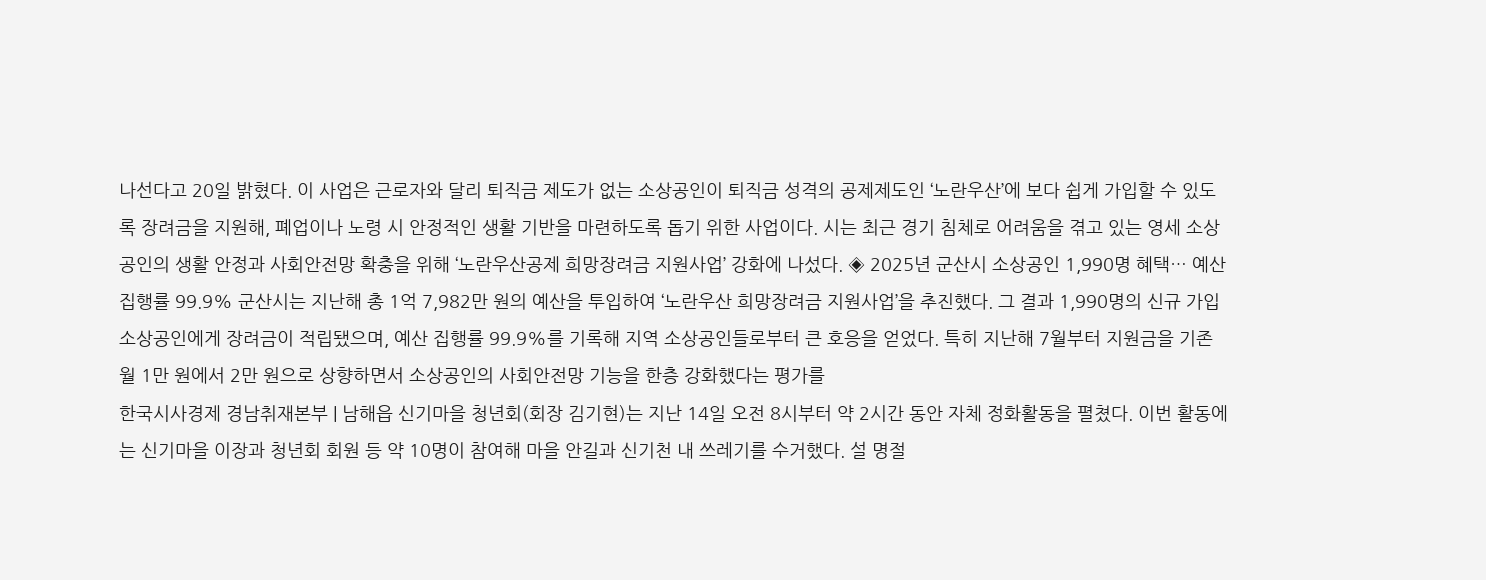나선다고 20일 밝혔다. 이 사업은 근로자와 달리 퇴직금 제도가 없는 소상공인이 퇴직금 성격의 공제제도인 ‘노란우산’에 보다 쉽게 가입할 수 있도록 장려금을 지원해, 폐업이나 노령 시 안정적인 생활 기반을 마련하도록 돕기 위한 사업이다. 시는 최근 경기 침체로 어려움을 겪고 있는 영세 소상공인의 생활 안정과 사회안전망 확충을 위해 ‘노란우산공제 희망장려금 지원사업’ 강화에 나섰다. ◈ 2025년 군산시 소상공인 1,990명 혜택… 예산 집행률 99.9% 군산시는 지난해 총 1억 7,982만 원의 예산을 투입하여 ‘노란우산 희망장려금 지원사업’을 추진했다. 그 결과 1,990명의 신규 가입 소상공인에게 장려금이 적립됐으며, 예산 집행률 99.9%를 기록해 지역 소상공인들로부터 큰 호응을 얻었다. 특히 지난해 7월부터 지원금을 기존 월 1만 원에서 2만 원으로 상향하면서 소상공인의 사회안전망 기능을 한층 강화했다는 평가를
한국시사경제 경남취재본부 | 남해읍 신기마을 청년회(회장 김기현)는 지난 14일 오전 8시부터 약 2시간 동안 자체 정화활동을 펼쳤다. 이번 활동에는 신기마을 이장과 청년회 회원 등 약 10명이 참여해 마을 안길과 신기천 내 쓰레기를 수거했다. 설 명절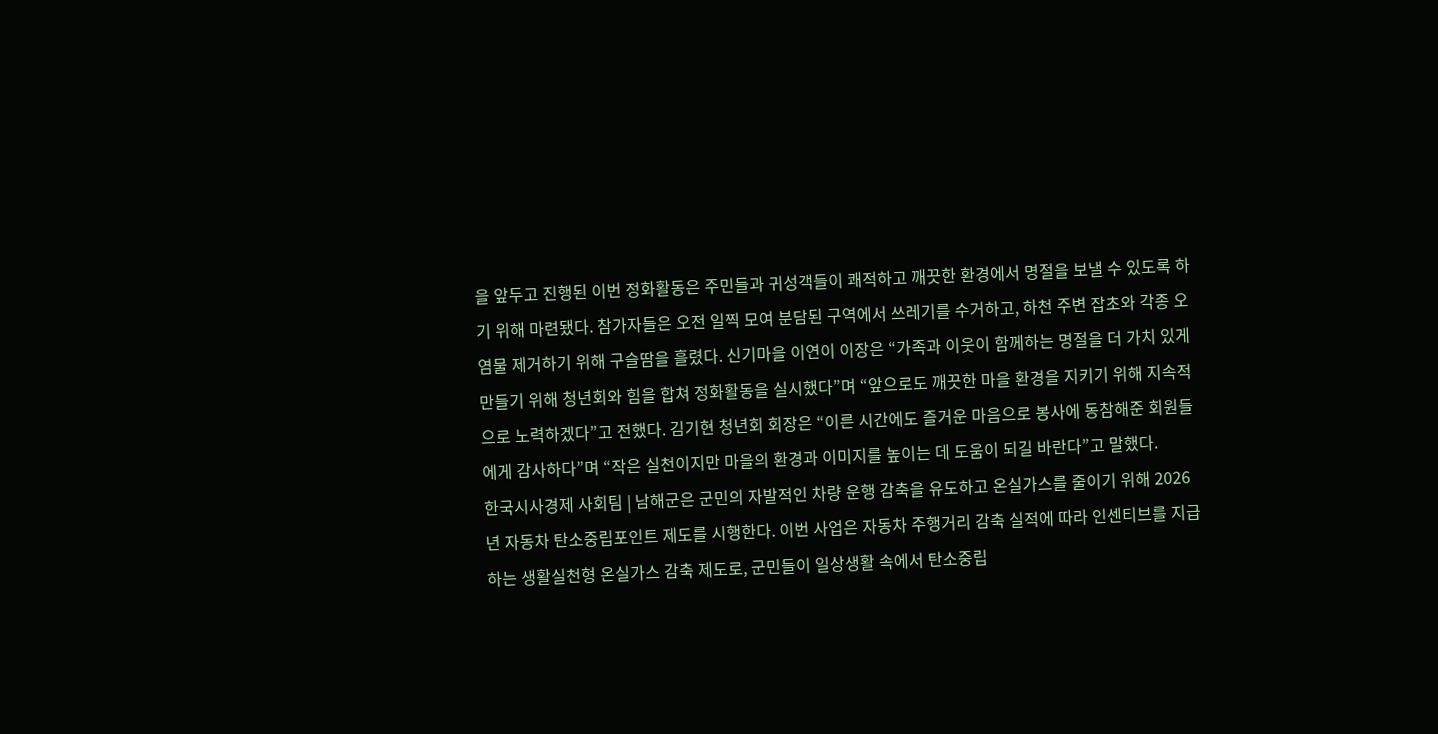을 앞두고 진행된 이번 정화활동은 주민들과 귀성객들이 쾌적하고 깨끗한 환경에서 명절을 보낼 수 있도록 하기 위해 마련됐다. 참가자들은 오전 일찍 모여 분담된 구역에서 쓰레기를 수거하고, 하천 주변 잡초와 각종 오염물 제거하기 위해 구슬땀을 흘렸다. 신기마을 이연이 이장은 “가족과 이웃이 함께하는 명절을 더 가치 있게 만들기 위해 청년회와 힘을 합쳐 정화활동을 실시했다”며 “앞으로도 깨끗한 마을 환경을 지키기 위해 지속적으로 노력하겠다”고 전했다. 김기현 청년회 회장은 “이른 시간에도 즐거운 마음으로 봉사에 동참해준 회원들에게 감사하다”며 “작은 실천이지만 마을의 환경과 이미지를 높이는 데 도움이 되길 바란다”고 말했다.
한국시사경제 사회팀 | 남해군은 군민의 자발적인 차량 운행 감축을 유도하고 온실가스를 줄이기 위해 2026년 자동차 탄소중립포인트 제도를 시행한다. 이번 사업은 자동차 주행거리 감축 실적에 따라 인센티브를 지급하는 생활실천형 온실가스 감축 제도로, 군민들이 일상생활 속에서 탄소중립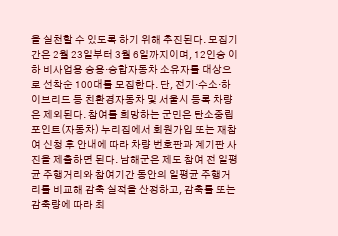을 실천할 수 있도록 하기 위해 추진된다. 모집기간은 2월 23일부터 3월 6일까지이며, 12인승 이하 비사업용 승용·승합자동차 소유자를 대상으로 선착순 100대를 모집한다. 단, 전기·수소·하이브리드 등 친환경자동차 및 서울시 등록 차량은 제외된다. 참여를 희망하는 군민은 탄소중립포인트(자동차) 누리집에서 회원가입 또는 재참여 신청 후 안내에 따라 차량 번호판과 계기판 사진을 제출하면 된다. 남해군은 제도 참여 전 일평균 주행거리와 참여기간 동안의 일평균 주행거리를 비교해 감축 실적을 산정하고, 감축률 또는 감축량에 따라 최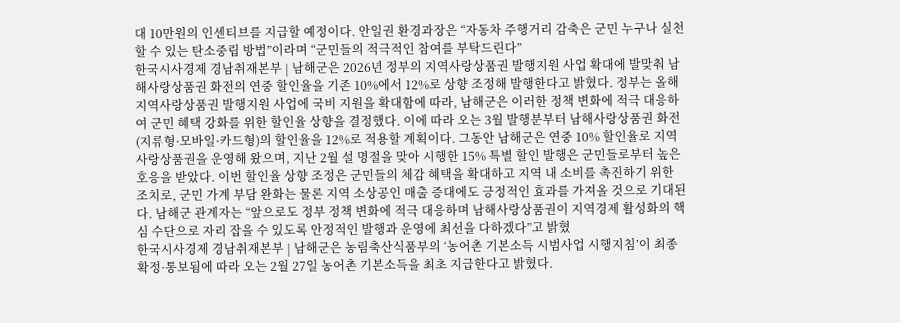대 10만원의 인센티브를 지급할 예정이다. 안일권 환경과장은 “자동차 주행거리 감축은 군민 누구나 실천할 수 있는 탄소중립 방법”이라며 “군민들의 적극적인 참여를 부탁드린다”
한국시사경제 경남취재본부 | 남해군은 2026년 정부의 지역사랑상품권 발행지원 사업 확대에 발맞춰 남해사랑상품권 화전의 연중 할인율을 기존 10%에서 12%로 상향 조정해 발행한다고 밝혔다. 정부는 올해 지역사랑상품권 발행지원 사업에 국비 지원을 확대함에 따라, 남해군은 이러한 정책 변화에 적극 대응하여 군민 혜택 강화를 위한 할인율 상향을 결정했다. 이에 따라 오는 3월 발행분부터 남해사랑상품권 화전(지류형·모바일·카드형)의 할인율을 12%로 적용할 계획이다. 그동안 남해군은 연중 10% 할인율로 지역사랑상품권을 운영해 왔으며, 지난 2월 설 명절을 맞아 시행한 15% 특별 할인 발행은 군민들로부터 높은 호응을 받았다. 이번 할인율 상향 조정은 군민들의 체감 혜택을 확대하고 지역 내 소비를 촉진하기 위한 조치로, 군민 가계 부담 완화는 물론 지역 소상공인 매출 증대에도 긍정적인 효과를 가져올 것으로 기대된다. 남해군 관계자는 “앞으로도 정부 정책 변화에 적극 대응하며 남해사랑상품권이 지역경제 활성화의 핵심 수단으로 자리 잡을 수 있도록 안정적인 발행과 운영에 최선을 다하겠다”고 밝혔
한국시사경제 경남취재본부 | 남해군은 농림축산식품부의 ‘농어촌 기본소득 시범사업 시행지침’이 최종 확정·통보됨에 따라 오는 2월 27일 농어촌 기본소득을 최초 지급한다고 밝혔다.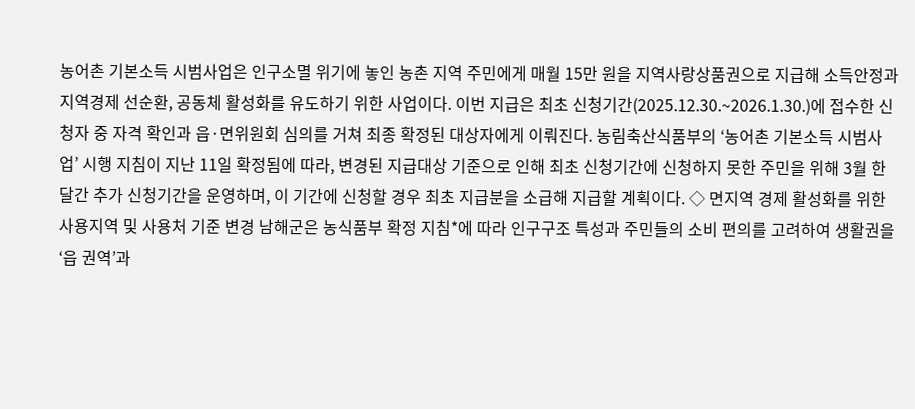농어촌 기본소득 시범사업은 인구소멸 위기에 놓인 농촌 지역 주민에게 매월 15만 원을 지역사랑상품권으로 지급해 소득안정과 지역경제 선순환, 공동체 활성화를 유도하기 위한 사업이다. 이번 지급은 최초 신청기간(2025.12.30.~2026.1.30.)에 접수한 신청자 중 자격 확인과 읍·면위원회 심의를 거쳐 최종 확정된 대상자에게 이뤄진다. 농림축산식품부의 ‘농어촌 기본소득 시범사업’ 시행 지침이 지난 11일 확정됨에 따라, 변경된 지급대상 기준으로 인해 최초 신청기간에 신청하지 못한 주민을 위해 3월 한 달간 추가 신청기간을 운영하며, 이 기간에 신청할 경우 최초 지급분을 소급해 지급할 계획이다. ◇ 면지역 경제 활성화를 위한 사용지역 및 사용처 기준 변경 남해군은 농식품부 확정 지침*에 따라 인구구조 특성과 주민들의 소비 편의를 고려하여 생활권을 ‘읍 권역’과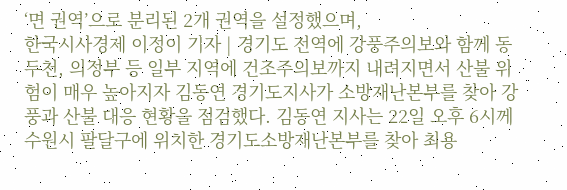‘면 권역’으로 분리된 2개 권역을 설정했으며,
한국시사경제 이정이 기자 | 경기도 전역에 강풍주의보와 함께 동두천, 의정부 등 일부 지역에 건조주의보까지 내려지면서 산불 위험이 매우 높아지자 김동연 경기도지사가 소방재난본부를 찾아 강풍과 산불 대응 현황을 점검했다. 김동연 지사는 22일 오후 6시께 수원시 팔달구에 위치한 경기도소방재난본부를 찾아 최용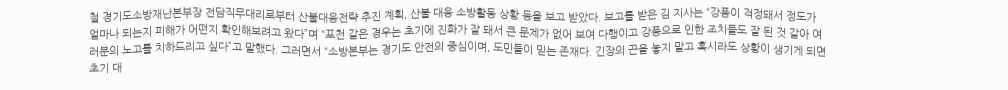철 경기도소방재난본부장 전담직무대리로부터 산불대응전략 추진 계획, 산불 대응 소방활동 상황 등을 보고 받았다. 보고를 받은 김 지사는 “강풍이 걱정돼서 정도가 얼마나 되는지 피해가 어떤지 확인해보려고 왔다”며 “포천 같은 경우는 초기에 진화가 잘 돼서 큰 문제가 없어 보여 다행이고 강풍으로 인한 조치들도 잘 된 것 같아 여러분의 노고를 치하드리고 싶다”고 말했다. 그러면서 “소방본부는 경기도 안전의 중심이며, 도민들이 믿는 존재다. 긴장의 끈을 놓지 말고 혹시라도 상황이 생기게 되면 초기 대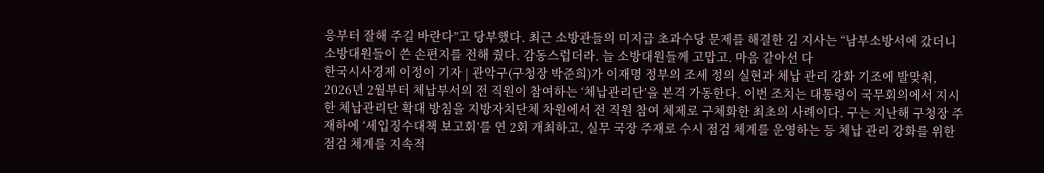응부터 잘해 주길 바란다”고 당부했다. 최근 소방관들의 미지급 초과수당 문제를 해결한 김 지사는 “남부소방서에 갔더니 소방대원들이 쓴 손편지를 전해 줬다. 감동스럽더라. 늘 소방대원들께 고맙고. 마음 같아선 다
한국시사경제 이정이 기자 | 관악구(구청장 박준희)가 이재명 정부의 조세 정의 실현과 체납 관리 강화 기조에 발맞춰, 2026년 2월부터 체납부서의 전 직원이 참여하는 ‘체납관리단’을 본격 가동한다. 이번 조치는 대통령이 국무회의에서 지시한 체납관리단 확대 방침을 지방자치단체 차원에서 전 직원 참여 체제로 구체화한 최초의 사례이다. 구는 지난해 구청장 주재하에 ‘세입징수대책 보고회’를 연 2회 개최하고, 실무 국장 주재로 수시 점검 체계를 운영하는 등 체납 관리 강화를 위한 점검 체계를 지속적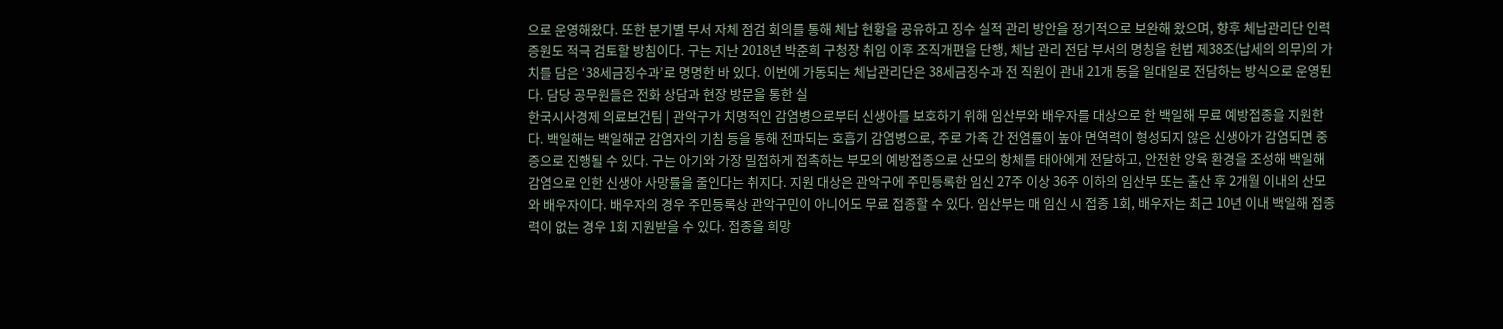으로 운영해왔다. 또한 분기별 부서 자체 점검 회의를 통해 체납 현황을 공유하고 징수 실적 관리 방안을 정기적으로 보완해 왔으며, 향후 체납관리단 인력 증원도 적극 검토할 방침이다. 구는 지난 2018년 박준희 구청장 취임 이후 조직개편을 단행, 체납 관리 전담 부서의 명칭을 헌법 제38조(납세의 의무)의 가치를 담은 ‘38세금징수과’로 명명한 바 있다. 이번에 가동되는 체납관리단은 38세금징수과 전 직원이 관내 21개 동을 일대일로 전담하는 방식으로 운영된다. 담당 공무원들은 전화 상담과 현장 방문을 통한 실
한국시사경제 의료보건팀 | 관악구가 치명적인 감염병으로부터 신생아를 보호하기 위해 임산부와 배우자를 대상으로 한 백일해 무료 예방접종을 지원한다. 백일해는 백일해균 감염자의 기침 등을 통해 전파되는 호흡기 감염병으로, 주로 가족 간 전염률이 높아 면역력이 형성되지 않은 신생아가 감염되면 중증으로 진행될 수 있다. 구는 아기와 가장 밀접하게 접촉하는 부모의 예방접종으로 산모의 항체를 태아에게 전달하고, 안전한 양육 환경을 조성해 백일해 감염으로 인한 신생아 사망률을 줄인다는 취지다. 지원 대상은 관악구에 주민등록한 임신 27주 이상 36주 이하의 임산부 또는 출산 후 2개월 이내의 산모와 배우자이다. 배우자의 경우 주민등록상 관악구민이 아니어도 무료 접종할 수 있다. 임산부는 매 임신 시 접종 1회, 배우자는 최근 10년 이내 백일해 접종력이 없는 경우 1회 지원받을 수 있다. 접종을 희망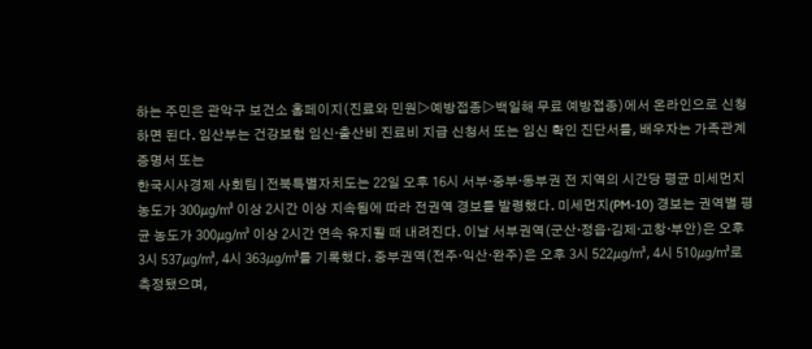하는 주민은 관악구 보건소 홈페이지(진료와 민원▷예방접종▷백일해 무료 예방접종)에서 온라인으로 신청하면 된다. 임산부는 건강보험 임신·출산비 진료비 지급 신청서 또는 임신 확인 진단서를, 배우자는 가족관계증명서 또는
한국시사경제 사회팀 | 전북특별자치도는 22일 오후 16시 서부·중부·동부권 전 지역의 시간당 평균 미세먼지 농도가 300㎍/㎥ 이상 2시간 이상 지속됨에 따라 전권역 경보를 발령했다. 미세먼지(PM-10) 경보는 권역별 평균 농도가 300㎍/㎥ 이상 2시간 연속 유지될 때 내려진다. 이날 서부권역(군산·정읍·김제·고창·부안)은 오후 3시 537㎍/㎥, 4시 363㎍/㎥를 기록했다. 중부권역(전주·익산·완주)은 오후 3시 522㎍/㎥, 4시 510㎍/㎥로 측정됐으며,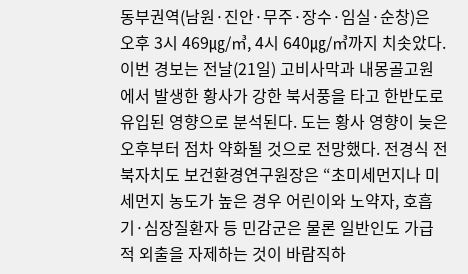동부권역(남원·진안·무주·장수·임실·순창)은 오후 3시 469㎍/㎥, 4시 640㎍/㎥까지 치솟았다. 이번 경보는 전날(21일) 고비사막과 내몽골고원에서 발생한 황사가 강한 북서풍을 타고 한반도로 유입된 영향으로 분석된다. 도는 황사 영향이 늦은 오후부터 점차 약화될 것으로 전망했다. 전경식 전북자치도 보건환경연구원장은 “초미세먼지나 미세먼지 농도가 높은 경우 어린이와 노약자, 호흡기·심장질환자 등 민감군은 물론 일반인도 가급적 외출을 자제하는 것이 바람직하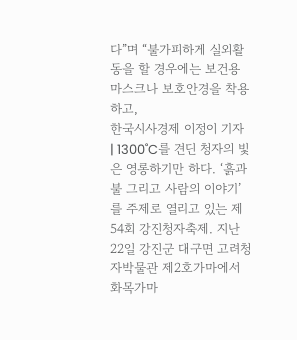다”며 “불가피하게 실외활동을 할 경우에는 보건용 마스크나 보호안경을 착용하고,
한국시사경제 이정이 기자 | 1300˚C를 견딘 청자의 빛은 영롱하기만 하다. ‘흙과 불 그리고 사람의 이야기’를 주제로 열리고 있는 제54회 강진청자축제. 지난 22일 강진군 대구면 고려청자박물관 제2호가마에서 화목가마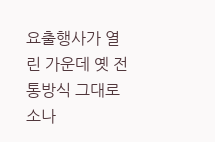요출행사가 열린 가운데 옛 전통방식 그대로 소나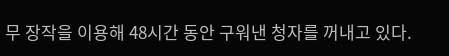무 장작을 이용해 48시간 동안 구워낸 청자를 꺼내고 있다.